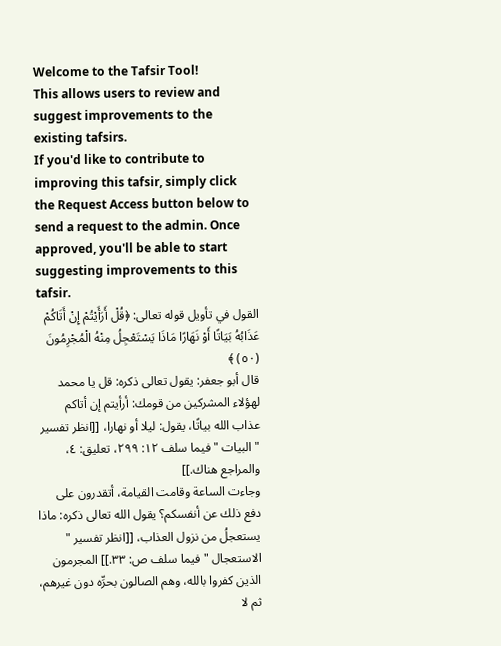Welcome to the Tafsir Tool!
This allows users to review and suggest improvements to the existing tafsirs.
If you'd like to contribute to improving this tafsir, simply click the Request Access button below to send a request to the admin. Once approved, you'll be able to start suggesting improvements to this tafsir.
القول في تأويل قوله تعالى: ﴿قُلْ أَرَأَيْتُمْ إِنْ أَتَاكُمْ عَذَابُهُ بَيَاتًا أَوْ نَهَارًا مَاذَا يَسْتَعْجِلُ مِنْهُ الْمُجْرِمُونَ (٥٠) ﴾
قال أبو جعفر: يقول تعالى ذكره: قل يا محمد لهؤلاء المشركين من قومك: أرأيتم إن أتاكم عذاب الله بياتًا، يقول: ليلا أو نهارا، [[انظر تفسير " البيات " فيما سلف ١٢: ٢٩٩، تعليق: ٤، والمراجع هناك.]]
وجاءت الساعة وقامت القيامة، أتقدرون على دفع ذلك عن أنفسكم؟ يقول الله تعالى ذكره: ماذا يستعجلُ من نزول العذاب، [[انظر تفسير " الاستعجال " فيما سلف ص: ٣٣.]] المجرمون الذين كفروا بالله، وهم الصالون بحرِّه دون غيرهم، ثم لا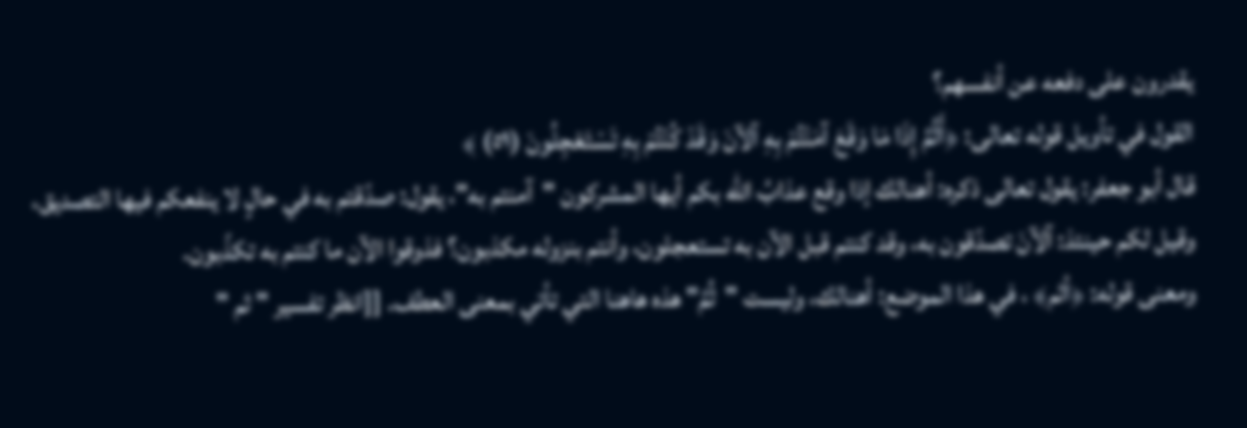يقدرون على دفعه عن أنفسهم؟
القول في تأويل قوله تعالى: ﴿أَثُمَّ إِذَا مَا وَقَعَ آمَنْتُمْ بِهِ آلآنَ وَقَدْ كُنْتُمْ بِهِ تَسْتَعْجِلُونَ (٥١) ﴾
قال أبو جعفر: يقول تعالى ذكره: أهنالك إذا وقع عذابُ الله بكم أيها المشركون "آمنتم به"، يقول: صدّقتم به في حالٍ لا ينفعكم فيها التصديق، وقيل لكم حينئذ: آلآنَ تصدّقون به، وقد كنتم قبل الآن به تستعجلون، وأنتم بنزوله مكذبون؟ فذوقوا الآن ما كنتم به تكذّبون.
ومعنى قوله: ﴿أثم﴾ ، في هذا الموضع: أهنالك، وليست "ثُمَّ" هذه هاهنا التي تأتي بمعنى العطف. [[انظر تفسير " ثم "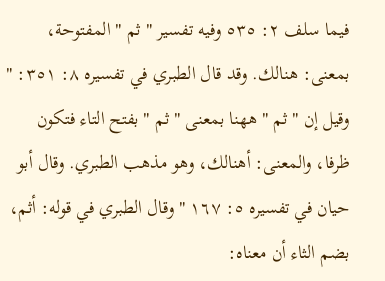فيما سلف ٢: ٥٣٥ وفيه تفسير " ثم " المفتوحة، بمعنى: هنالك. وقد قال الطبري في تفسيره ٨: ٣٥١: " وقيل إن " ثم " ههنا بمعنى " ثم " بفتح التاء فتكون ظرفا، والمعنى: أهنالك، وهو مذهب الطبري. وقال أبو حيان في تفسيره ٥: ١٦٧ " وقال الطبري في قوله: أثم، بضم الثاء أن معناه: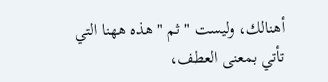أهنالك، وليست " ثم " هذه ههنا التي تأتي بمعنى العطف،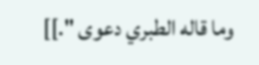وما قاله الطبري دعوى ".]]